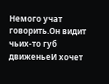Немого учат говорить.Он видит чьих-то губ движеньеИ хочет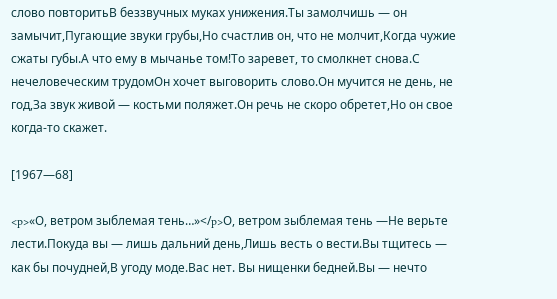слово повторитьВ беззвучных муках унижения.Ты замолчишь — он замычит,Пугающие звуки грубы,Но счастлив он, что не молчит,Когда чужие сжаты губы.А что ему в мычанье том!То заревет, то смолкнет снова.С нечеловеческим трудомОн хочет выговорить слово.Он мучится не день, не год,За звук живой — костьми поляжет.Он речь не скоро обретет,Но он свое когда-то скажет.

[1967—68]

<p>«О, ветром зыблемая тень…»</p>О, ветром зыблемая тень —Не верьте лести.Покуда вы — лишь дальний день,Лишь весть о вести.Вы тщитесь — как бы почудней,В угоду моде.Вас нет. Вы нищенки бедней.Вы — нечто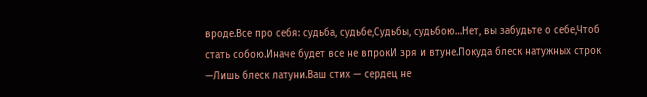вроде.Все про себя: судьба, судьбе,Судьбы, судьбою…Нет, вы забудьте о себе,Чтоб стать собою.Иначе будет все не впрокИ зря и втуне.Покуда блеск натужных строк —Лишь блеск латуни.Ваш стих — сердец не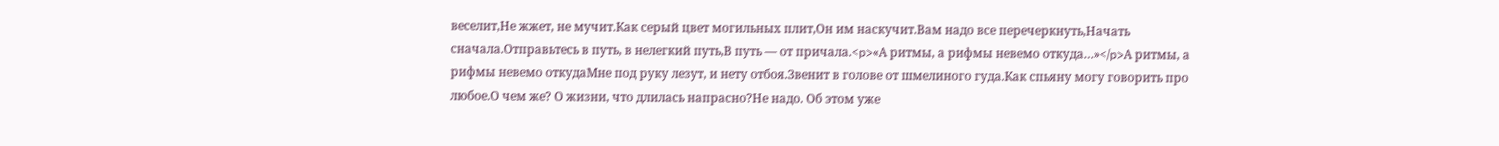веселит,Не жжет, не мучит.Как серый цвет могильных плит,Он им наскучит.Вам надо все перечеркнуть,Начать сначала.Отправьтесь в путь, в нелегкий путь,В путь — от причала.<p>«А ритмы, а рифмы невемо откуда…»</p>А ритмы, а рифмы невемо откудаМне под руку лезут, и нету отбоя.Звенит в голове от шмелиного гуда.Как спьяну могу говорить про любое.О чем же? О жизни, что длилась напрасно?Не надо. Об этом уже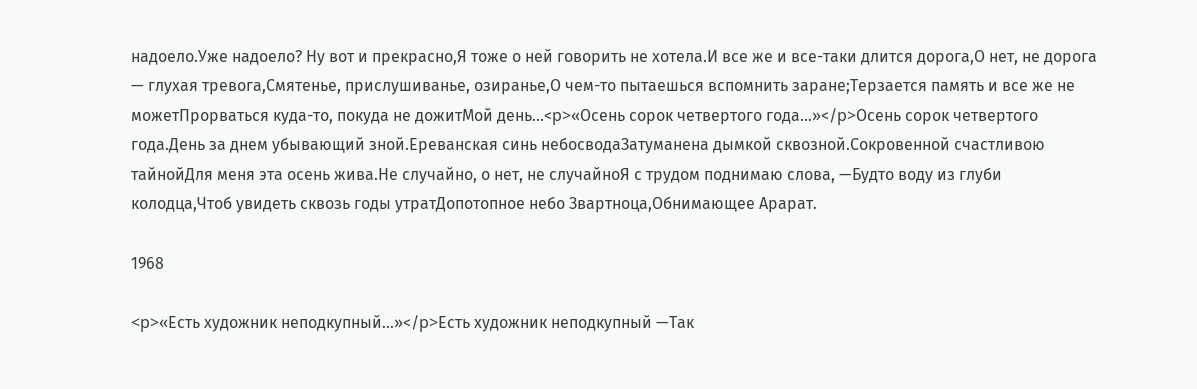надоело.Уже надоело? Ну вот и прекрасно,Я тоже о ней говорить не хотела.И все же и все-таки длится дорога,О нет, не дорога — глухая тревога,Смятенье, прислушиванье, озиранье,О чем-то пытаешься вспомнить заране;Терзается память и все же не можетПрорваться куда-то, покуда не дожитМой день…<p>«Осень сорок четвертого года…»</p>Осень сорок четвертого года.День за днем убывающий зной.Ереванская синь небосводаЗатуманена дымкой сквозной.Сокровенной счастливою тайнойДля меня эта осень жива.Не случайно, о нет, не случайноЯ с трудом поднимаю слова, —Будто воду из глуби колодца,Чтоб увидеть сквозь годы утратДопотопное небо Звартноца,Обнимающее Арарат.

1968

<p>«Есть художник неподкупный…»</p>Есть художник неподкупный —Так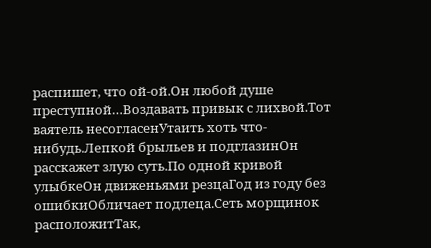распишет, что ой-ой.Он любой душе преступной…Воздавать привык с лихвой.Тот ваятель несогласенУтаить хоть что-нибудь.Лепкой брыльев и подглазинОн расскажет злую суть.По одной кривой улыбкеОн движеньями резцаГод из году без ошибкиОбличает подлеца.Сеть морщинок расположитТак,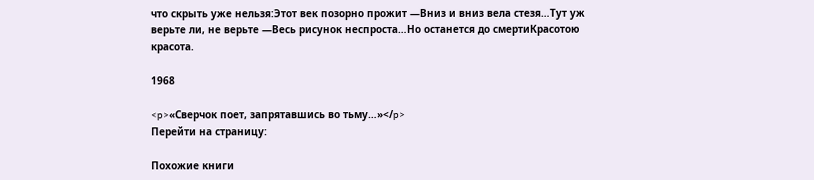что скрыть уже нельзя:Этот век позорно прожит —Вниз и вниз вела стезя…Тут уж верьте ли, не верьте —Весь рисунок неспроста…Но останется до смертиКрасотою красота.

1968

<p>«Сверчок поет, запрятавшись во тьму…»</p>
Перейти на страницу:

Похожие книги